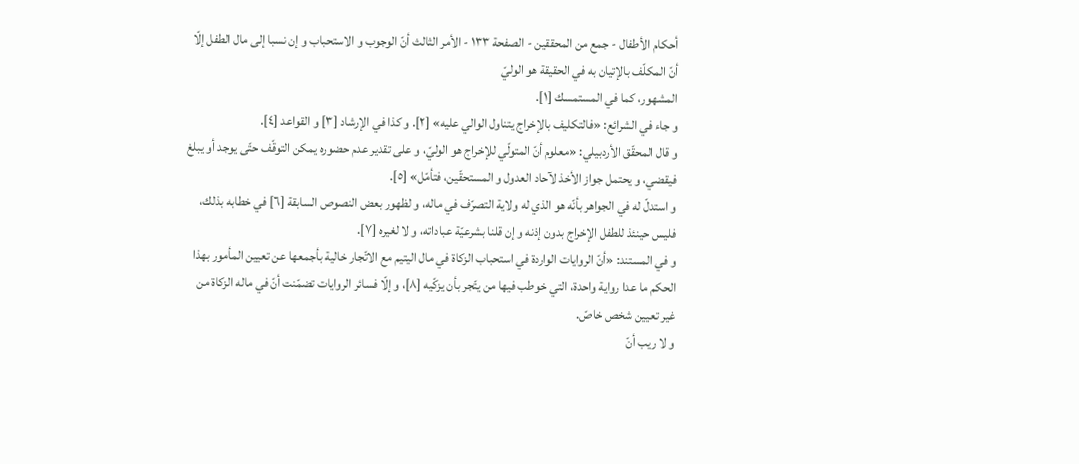أحكام الأطفال - جمع من المحققين - الصفحة ١٣٣ - الأمر الثالث أنّ الوجوب و الاستحباب و إن نسبا إلى مال الطفل إلّا أنّ المكلّف بالإتيان به في الحقيقة هو الوليّ
المشهور، كما في المستمسك [١].
و جاء في الشرائع: «فالتكليف بالإخراج يتناول الوالي عليه» [٢]. و كذا في الإرشاد [٣] و القواعد [٤].
و قال المحقّق الأردبيلي: «معلوم أنّ المتولّي للإخراج هو الوليّ، و على تقدير عدم حضوره يمكن التوقّف حتّى يوجد أو يبلغ فيقضي، و يحتمل جواز الأخذ لآحاد العدول و المستحقّين، فتأمّل» [٥].
و استدلّ له في الجواهر بأنّه هو الذي له ولاية التصرّف في ماله، و لظهور بعض النصوص السابقة [٦] في خطابه بذلك، فليس حينئذ للطفل الإخراج بدون إذنه و إن قلنا بشرعيّة عباداته، و لا لغيره [٧].
و في المستند: «أنّ الروايات الواردة في استحباب الزكاة في مال اليتيم مع الاتّجار خالية بأجمعها عن تعيين المأمور بهذا الحكم ما عدا رواية واحدة، التي خوطب فيها من يتّجر بأن يزكّيه [٨]، و إلّا فسائر الروايات تضمّنت أنّ في ماله الزكاة من غير تعيين شخص خاصّ.
و لا ريب أنّ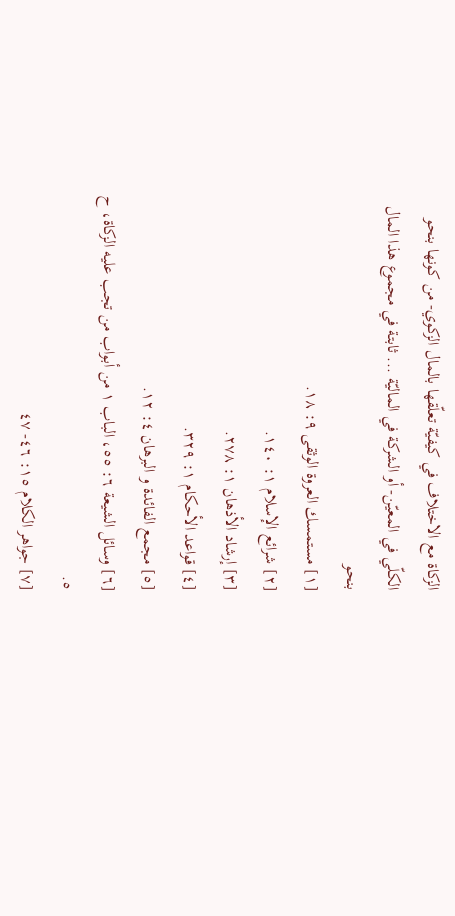الزكاة مع الاختلاف في كيفيّة تعلّقها بالمال الزكوي- من كونها بنحو الكلّي في المعيّن- أو الشركة في الماليّة ... ثابتة في مجموع هذا المال بنحو
[١] مستمسك العروة الوثقى ٩: ١٨.
[٢] شرائع الإسلام ١: ١٤٠.
[٣] إرشاد الأذهان ١: ٢٧٨.
[٤] قواعد الأحكام ١: ٣٢٩.
[٥] مجمع الفائدة و البرهان ٤: ١٢.
[٦] وسائل الشيعة ٦: ٥٥، الباب ١ من أبواب من تجب عليه الزكاة، ح ٥.
[٧] جواهر الكلام ١٥: ٤٦- ٤٧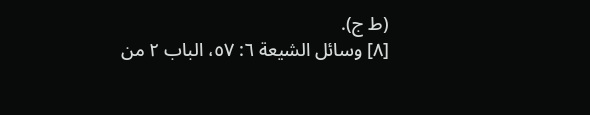(ط ج).
[٨] وسائل الشيعة ٦: ٥٧، الباب ٢ من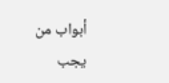أبواب من يجب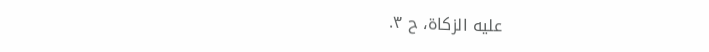عليه الزكاة، ح ٣.